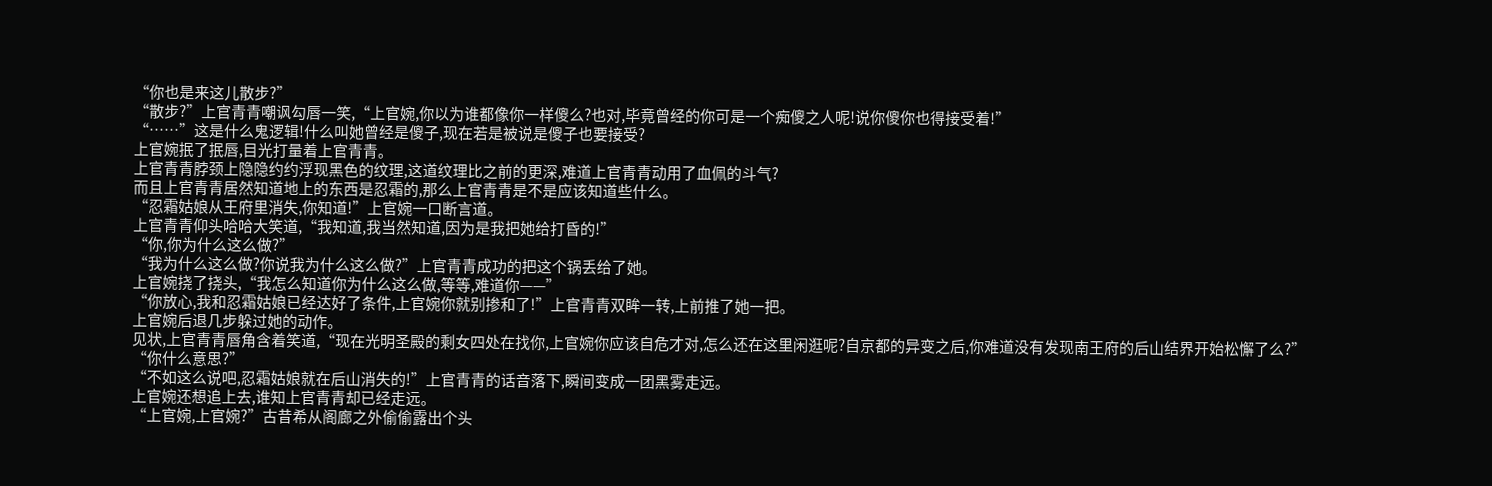“你也是来这儿散步?”
“散步?”上官青青嘲讽勾唇一笑,“上官婉,你以为谁都像你一样傻么?也对,毕竟曾经的你可是一个痴傻之人呢!说你傻你也得接受着!”
“……”这是什么鬼逻辑!什么叫她曾经是傻子,现在若是被说是傻子也要接受?
上官婉抿了抿唇,目光打量着上官青青。
上官青青脖颈上隐隐约约浮现黑色的纹理,这道纹理比之前的更深,难道上官青青动用了血佩的斗气?
而且上官青青居然知道地上的东西是忍霜的,那么上官青青是不是应该知道些什么。
“忍霜姑娘从王府里消失,你知道!”上官婉一口断言道。
上官青青仰头哈哈大笑道,“我知道,我当然知道,因为是我把她给打昏的!”
“你,你为什么这么做?”
“我为什么这么做?你说我为什么这么做?”上官青青成功的把这个锅丢给了她。
上官婉挠了挠头,“我怎么知道你为什么这么做,等等,难道你——”
“你放心,我和忍霜姑娘已经达好了条件,上官婉你就别掺和了!”上官青青双眸一转,上前推了她一把。
上官婉后退几步躲过她的动作。
见状,上官青青唇角含着笑道,“现在光明圣殿的剩女四处在找你,上官婉你应该自危才对,怎么还在这里闲逛呢?自京都的异变之后,你难道没有发现南王府的后山结界开始松懈了么?”
“你什么意思?”
“不如这么说吧,忍霜姑娘就在后山消失的!”上官青青的话音落下,瞬间变成一团黑雾走远。
上官婉还想追上去,谁知上官青青却已经走远。
“上官婉,上官婉?”古昔希从阁廊之外偷偷露出个头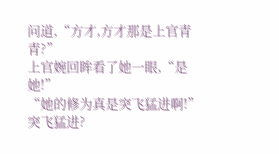问道,“方才,方才那是上官青青?”
上官婉回眸看了她一眼,“是她!”
“她的修为真是突飞猛进啊!”
突飞猛进?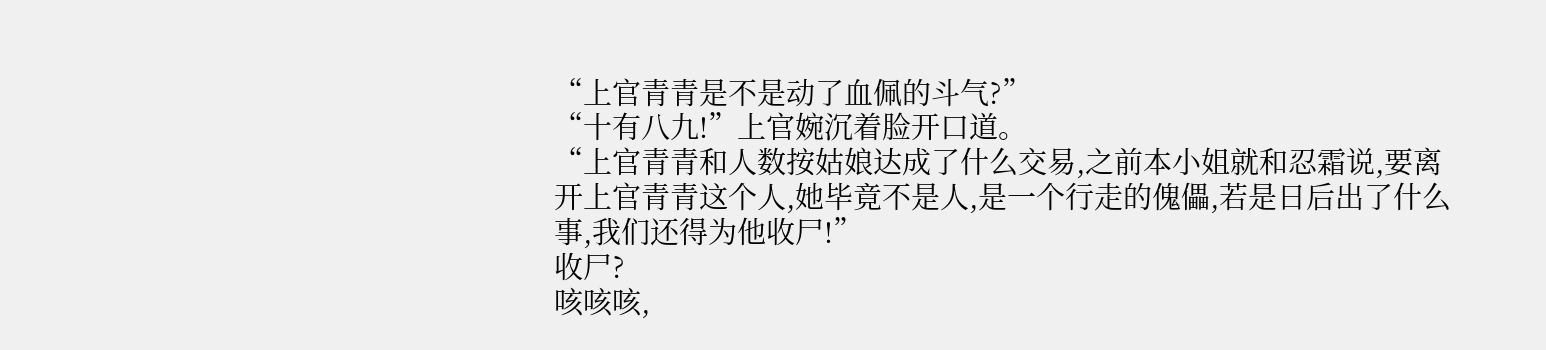“上官青青是不是动了血佩的斗气?”
“十有八九!”上官婉沉着脸开口道。
“上官青青和人数按姑娘达成了什么交易,之前本小姐就和忍霜说,要离开上官青青这个人,她毕竟不是人,是一个行走的傀儡,若是日后出了什么事,我们还得为他收尸!”
收尸?
咳咳咳,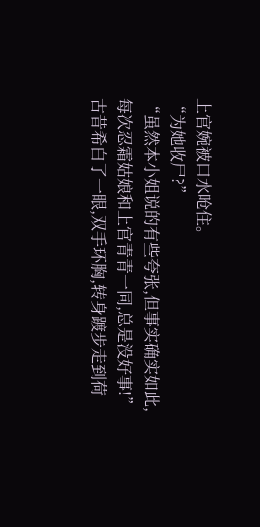上官婉被口水呛住。
“为她收尸?”
“虽然本小姐说的有些夸张,但事实确实如此,每次忍霜姑娘和上官青青一同,总是没好事!”古昔希白了一眼,双手环胸,转身踱步走到荷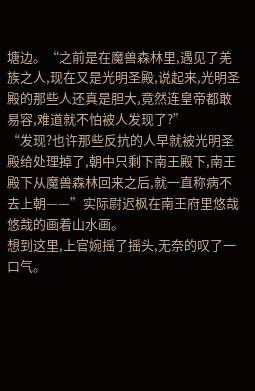塘边。“之前是在魔兽森林里,遇见了羌族之人,现在又是光明圣殿,说起来,光明圣殿的那些人还真是胆大,竟然连皇帝都敢易容,难道就不怕被人发现了?”
“发现?也许那些反抗的人早就被光明圣殿给处理掉了,朝中只剩下南王殿下,南王殿下从魔兽森林回来之后,就一直称病不去上朝——”实际尉迟枫在南王府里悠哉悠哉的画着山水画。
想到这里,上官婉摇了摇头,无奈的叹了一口气。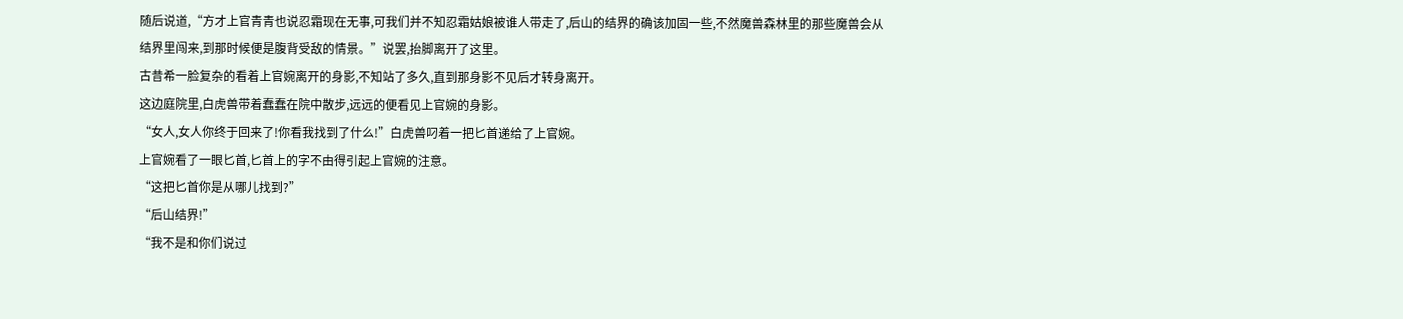随后说道,“方才上官青青也说忍霜现在无事,可我们并不知忍霜姑娘被谁人带走了,后山的结界的确该加固一些,不然魔兽森林里的那些魔兽会从结界里闯来,到那时候便是腹背受敌的情景。”说罢,抬脚离开了这里。
古昔希一脸复杂的看着上官婉离开的身影,不知站了多久,直到那身影不见后才转身离开。
这边庭院里,白虎兽带着蠢蠢在院中散步,远远的便看见上官婉的身影。
“女人,女人你终于回来了!你看我找到了什么!”白虎兽叼着一把匕首递给了上官婉。
上官婉看了一眼匕首,匕首上的字不由得引起上官婉的注意。
“这把匕首你是从哪儿找到?”
“后山结界!”
“我不是和你们说过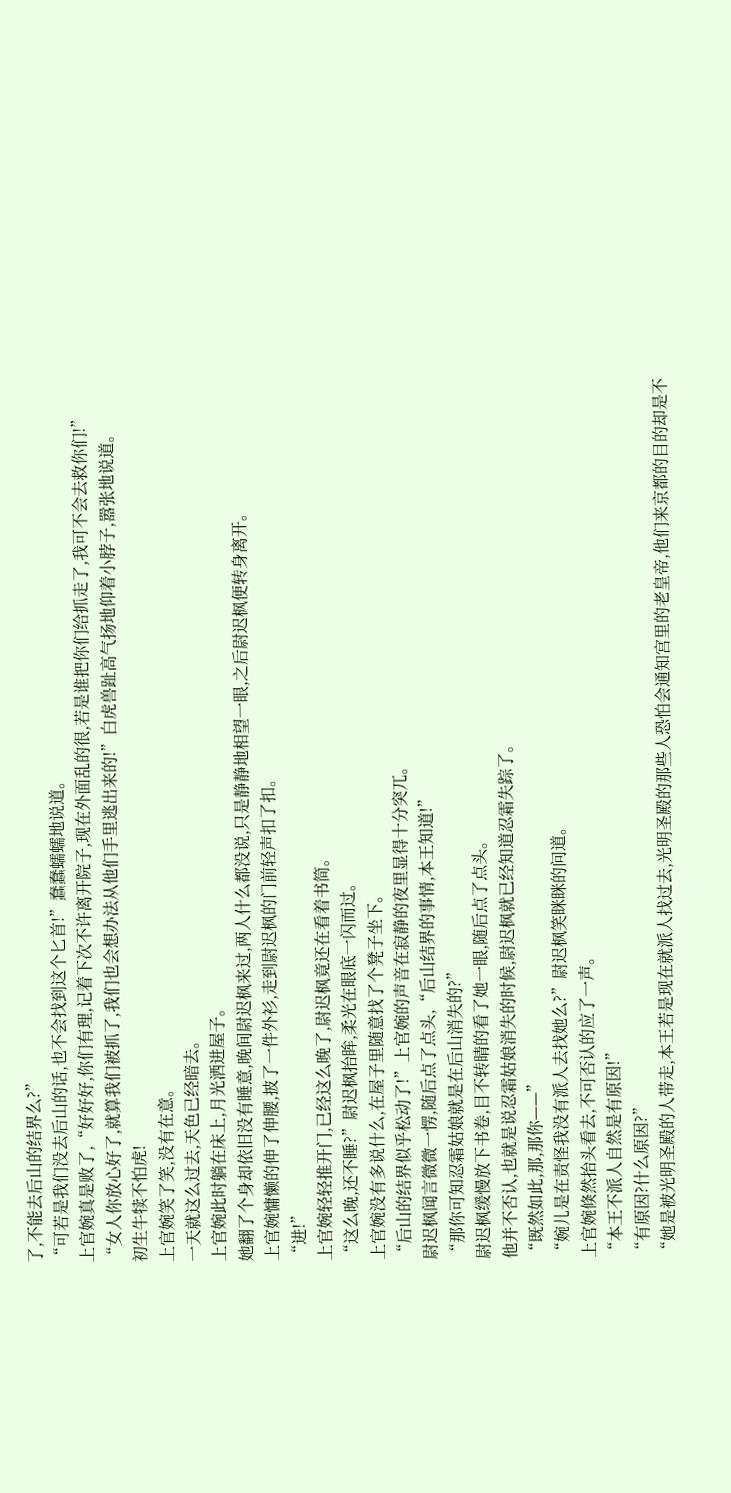了,不能去后山的结界么?”
“可若是我们没去后山的话,也不会找到这个匕首!”蠢蠢蠕蠕地说道。
上官婉真是败了,“好好好,你们有理,记着下次不许离开院子,现在外面乱的很,若是谁把你们给抓走了,我可不会去救你们!”
“女人你放心好了,就算我们被抓了,我们也会想办法从他们手里逃出来的!”白虎兽趾高气扬地仰着小脖子,嚣张地说道。
初生牛犊不怕虎!
上官婉笑了笑,没有在意。
一天就这么过去,天色已经暗去。
上官婉此时躺在床上,月光洒进屋子。
她翻了个身却依旧没有睡意,晚间尉迟枫来过,两人什么都没说,只是静静地相望一眼,之后尉迟枫便转身离开。
上官婉慵懒的伸了伸腰,披了一件外衫,走到尉迟枫的门前轻声扣了扣。
“进!”
上官婉轻轻推开门,已经这么晚了,尉迟枫竟还在看着书简。
“这么晚,还不睡?”尉迟枫抬眸,柔光在眼底一闪而过。
上官婉没有多说什么,在屋子里随意找了个凳子坐下。
“后山的结界似乎松动了!”上官婉的声音在寂静的夜里显得十分突兀。
尉迟枫闻言微微一愣,随后点了点头,“后山结界的事情,本王知道!”
“那你可知忍霜姑娘就是在后山消失的?”
尉迟枫缓慢放下书卷,目不转睛的看了她一眼,随后点了点头。
他并不否认,也就是说忍霜姑娘消失的时候,尉迟枫就已经知道忍霜失踪了。
“既然如此,那,那你——”
“婉儿是在责怪我没有派人去找她么?”尉迟枫笑眯眯的问道。
上官婉倏然抬头看去,不可否认的应了一声。
“本王不派人自然是有原因!”
“有原因?什么原因?”
“她是被光明圣殿的人带走,本王若是现在就派人找过去,光明圣殿的那些人恐怕会通知宫里的老皇帝,他们来京都的目的却是不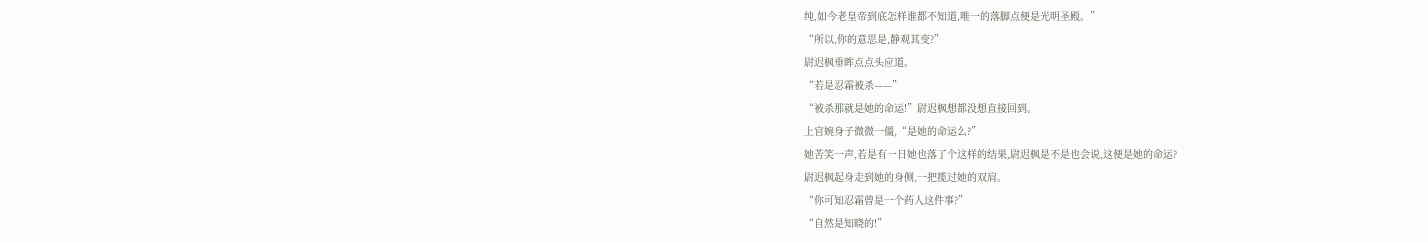纯,如今老皇帝到底怎样谁都不知道,唯一的落脚点便是光明圣殿。”
“所以,你的意思是,静观其变?”
尉迟枫垂眸点点头应道。
“若是忍霜被杀——”
“被杀那就是她的命运!”尉迟枫想都没想直接回到。
上官婉身子微微一僵,“是她的命运么?”
她苦笑一声,若是有一日她也落了个这样的结果,尉迟枫是不是也会说,这便是她的命运?
尉迟枫起身走到她的身侧,一把揽过她的双肩。
“你可知忍霜曾是一个药人这件事?”
“自然是知晓的!”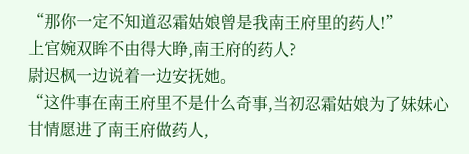“那你一定不知道忍霜姑娘曾是我南王府里的药人!”
上官婉双眸不由得大睁,南王府的药人?
尉迟枫一边说着一边安抚她。
“这件事在南王府里不是什么奇事,当初忍霜姑娘为了妹妹心甘情愿进了南王府做药人,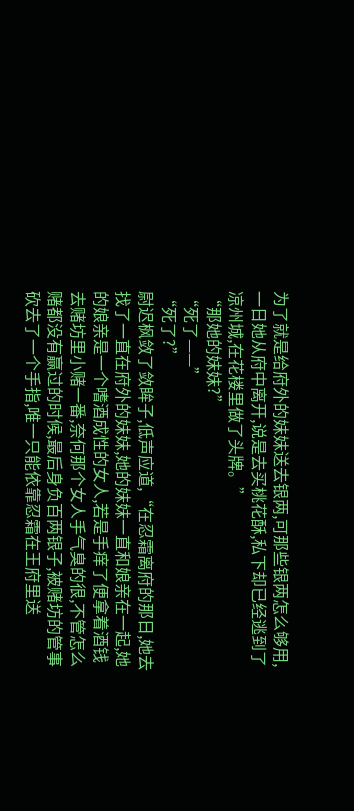为了就是给府外的妹妹送去银两,可那些银两怎么够用,一日她从府中离开,说是去买桃花酥,私下却已经逃到了凉州城,在花楼里做了头牌。”
“那她的妹妹?”
“死了——”
“死了?”
尉迟枫敛了敛眸子,低声应道,“在忍霜离府的那日,她去找了一直在府外的妹妹,她的妹妹一直和娘亲在一起,她的娘亲是一个嗜酒成性的女人,若是手痒了便拿着酒钱去赌坊里小赌一番,奈何那个女人手气臭的很,不管怎么赌都没有赢过的时候,最后身负百两银子,被赌坊的管事砍去了一个手指,唯一只能依靠忍霜在王府里送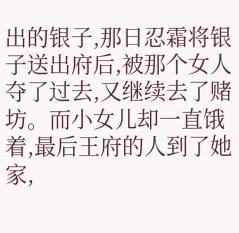出的银子,那日忍霜将银子送出府后,被那个女人夺了过去,又继续去了赌坊。而小女儿却一直饿着,最后王府的人到了她家,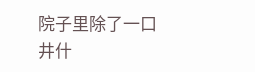院子里除了一口井什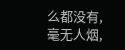么都没有,毫无人烟,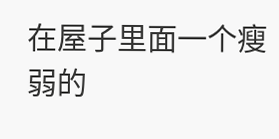在屋子里面一个瘦弱的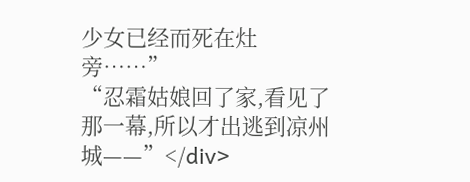少女已经而死在灶旁……”
“忍霜姑娘回了家,看见了那一幕,所以才出逃到凉州城——”</div>